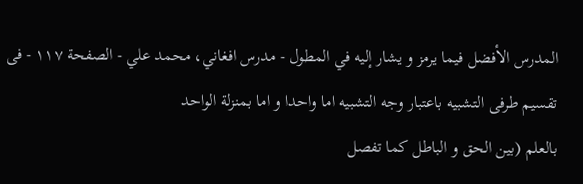المدرس الأفضل فيما يرمز و يشار إليه في المطول - مدرس افغاني، محمد علي - الصفحة ١١٧ - فى تقسيم طرفى التشبيه باعتبار وجه التشبيه اما واحدا و اما بمنزلة الواحد
بالعلم (بين الحق و الباطل كما تفصل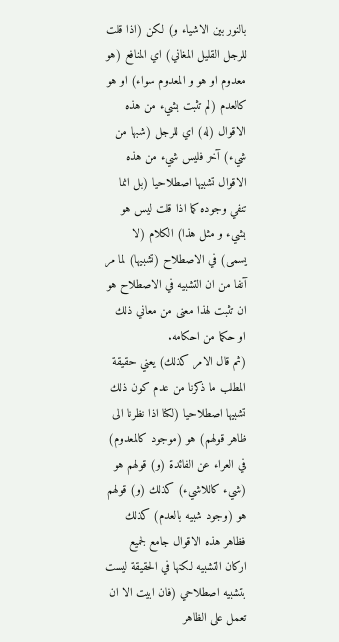بالنور بين الاشياء و) لكن (اذا قلت للرجل القليل المغاني) اي المنافع (هو معدوم او هو و المعدوم سواء) او هو كالعدم (لم تثبت بشيء من هذه الاقوال (له) اي للرجل (شبها من شيء) آخر فليس شيء من هذه الاقوال تشبيها اصطلاحيا (بل انما تنفي وجوده كما اذا قلت ليس هو بشيء و مثل هذا) الكلام (لا يسمى) في الاصطلاح (تشبيها) لما مر آنفا من ان التشبيه في الاصطلاح هو ان تثبت لهذا معنى من معاني ذلك او حكما من احكامه.
(ثم قال الامر كذلك) يعني حقيقة المطلب ما ذكرنا من عدم كون ذلك تشبيها اصطلاحيا (لكنا اذا نظرنا الى ظاهر قولهم) هو (موجود كالمعدوم) في العراء عن الفائدة (و) قولهم هو (شيء كاللاشيء) كذلك (و) قولهم هو (وجود شبيه بالعدم) كذلك فظاهر هذه الاقوال جامع لجميع اركان التشبيه لكنها في الحقيقة ليست بتشبيه اصطلاحي (فان ابيت الا ان تعمل على الظاهر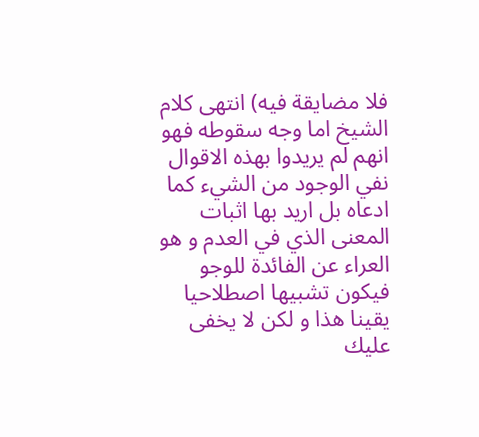فلا مضايقة فيه) انتهى كلام الشيخ اما وجه سقوطه فهو انهم لم يريدوا بهذه الاقوال نفي الوجود من الشيء كما ادعاه بل اريد بها اثبات المعنى الذي في العدم و هو العراء عن الفائدة للوجو فيكون تشبيها اصطلاحيا يقينا هذا و لكن لا يخفى عليك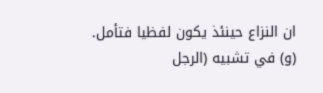ان النزاع حينئذ يكون لفظيا فتأمل.
(و) في تشبيه (الرجل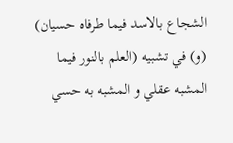الشجاع بالاسد فيما طرفاه حسيان) (و) في تشبيه (العلم بالنور فيما المشبه عقلي و المشبه به حسي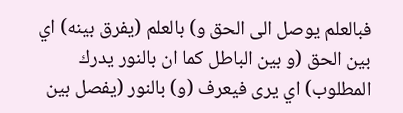فبالعلم يوصل الى الحق و) بالعلم (يفرق بينه) اي بين الحق (و بين الباطل كما ان بالنور يدرك المطلوب) اي يرى فيعرف (و) بالنور (يفصل بين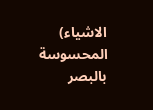الاشياء) المحسوسة بالبصر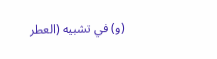(و) في تشبيه (العطر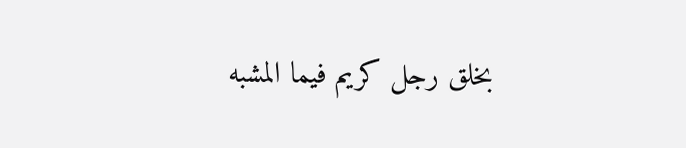بخلق رجل كريم فيما المشبه